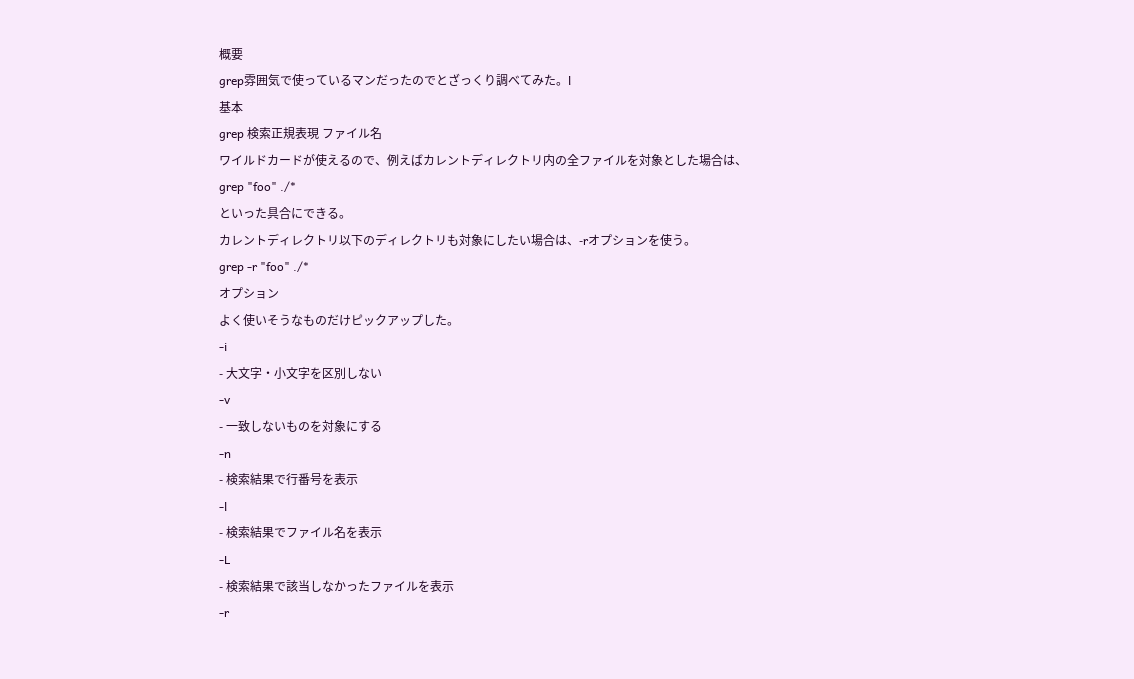概要
grep雰囲気で使っているマンだったのでとざっくり調べてみた。l
基本
grep 検索正規表現 ファイル名
ワイルドカードが使えるので、例えばカレントディレクトリ内の全ファイルを対象とした場合は、
grep "foo" ./*
といった具合にできる。
カレントディレクトリ以下のディレクトリも対象にしたい場合は、-rオプションを使う。
grep -r "foo" ./*
オプション
よく使いそうなものだけピックアップした。
-i
- 大文字・小文字を区別しない
-v
- 一致しないものを対象にする
-n
- 検索結果で行番号を表示
-l
- 検索結果でファイル名を表示
-L
- 検索結果で該当しなかったファイルを表示
-r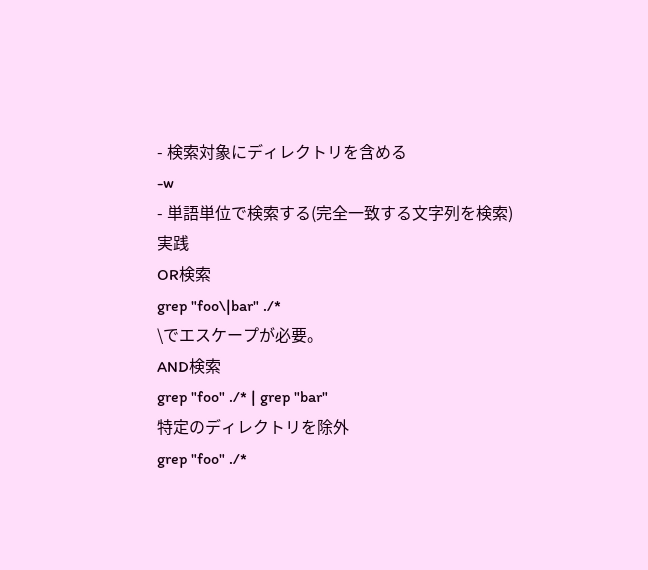- 検索対象にディレクトリを含める
-w
- 単語単位で検索する(完全一致する文字列を検索)
実践
OR検索
grep "foo\|bar" ./*
\でエスケープが必要。
AND検索
grep "foo" ./* | grep "bar"
特定のディレクトリを除外
grep "foo" ./*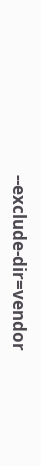--exclude-dir=vendor